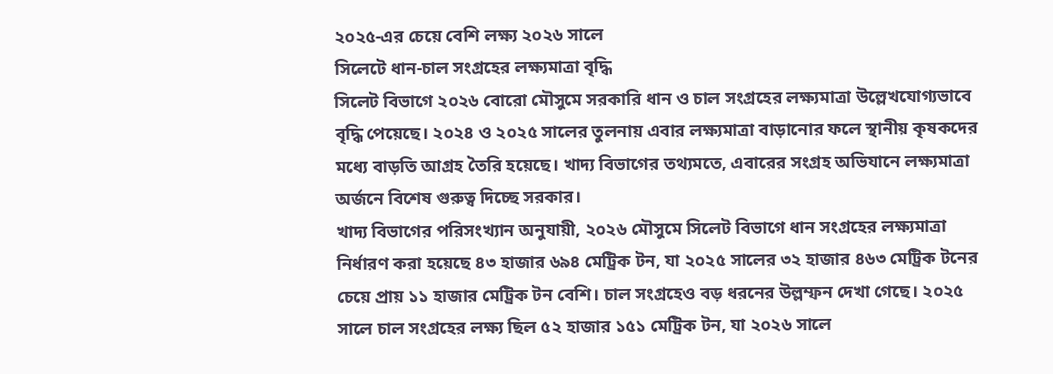২০২৫-এর চেয়ে বেশি লক্ষ্য ২০২৬ সালে
সিলেটে ধান-চাল সংগ্রহের লক্ষ্যমাত্রা বৃদ্ধি
সিলেট বিভাগে ২০২৬ বোরো মৌসুমে সরকারি ধান ও চাল সংগ্রহের লক্ষ্যমাত্রা উল্লেখযোগ্যভাবে বৃদ্ধি পেয়েছে। ২০২৪ ও ২০২৫ সালের তুলনায় এবার লক্ষ্যমাত্রা বাড়ানোর ফলে স্থানীয় কৃষকদের মধ্যে বাড়তি আগ্রহ তৈরি হয়েছে। খাদ্য বিভাগের তথ্যমতে, এবারের সংগ্রহ অভিযানে লক্ষ্যমাত্রা অর্জনে বিশেষ গুরুত্ব দিচ্ছে সরকার।
খাদ্য বিভাগের পরিসংখ্যান অনুযায়ী, ২০২৬ মৌসুমে সিলেট বিভাগে ধান সংগ্রহের লক্ষ্যমাত্রা নির্ধারণ করা হয়েছে ৪৩ হাজার ৬৯৪ মেট্রিক টন, যা ২০২৫ সালের ৩২ হাজার ৪৬৩ মেট্রিক টনের চেয়ে প্রায় ১১ হাজার মেট্রিক টন বেশি। চাল সংগ্রহেও বড় ধরনের উল্লম্ফন দেখা গেছে। ২০২৫ সালে চাল সংগ্রহের লক্ষ্য ছিল ৫২ হাজার ১৫১ মেট্রিক টন, যা ২০২৬ সালে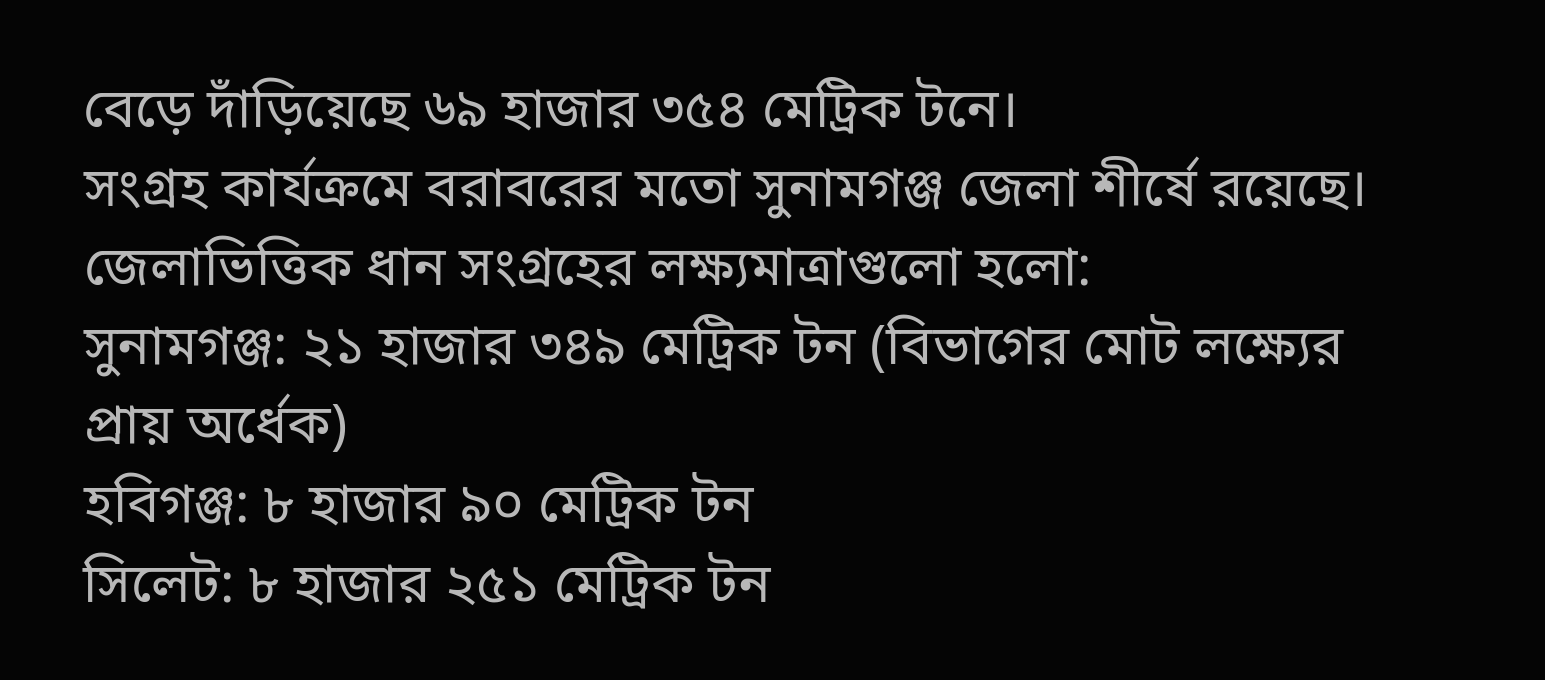বেড়ে দাঁড়িয়েছে ৬৯ হাজার ৩৫৪ মেট্রিক টনে।
সংগ্রহ কার্যক্রমে বরাবরের মতো সুনামগঞ্জ জেলা শীর্ষে রয়েছে। জেলাভিত্তিক ধান সংগ্রহের লক্ষ্যমাত্রাগুলো হলো:
সুনামগঞ্জ: ২১ হাজার ৩৪৯ মেট্রিক টন (বিভাগের মোট লক্ষ্যের প্রায় অর্ধেক)
হবিগঞ্জ: ৮ হাজার ৯০ মেট্রিক টন
সিলেট: ৮ হাজার ২৫১ মেট্রিক টন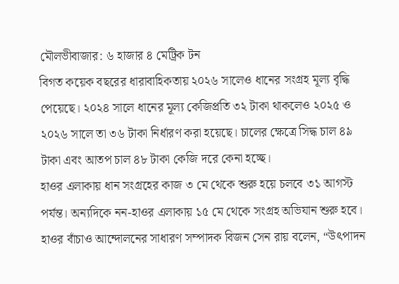মৌলভীবাজার: ৬ হাজার ৪ মেট্রিক টন
বিগত কয়েক বছরের ধারাবাহিকতায় ২০২৬ সালেও ধানের সংগ্রহ মূল্য বৃদ্ধি পেয়েছে। ২০২৪ সালে ধানের মূল্য কেজিপ্রতি ৩২ টাকা থাকলেও ২০২৫ ও ২০২৬ সালে তা ৩৬ টাকা নির্ধারণ করা হয়েছে। চালের ক্ষেত্রে সিদ্ধ চাল ৪৯ টাকা এবং আতপ চাল ৪৮ টাকা কেজি দরে কেনা হচ্ছে।
হাওর এলাকায় ধান সংগ্রহের কাজ ৩ মে থেকে শুরু হয়ে চলবে ৩১ আগস্ট পর্যন্ত। অন্যদিকে নন-হাওর এলাকায় ১৫ মে থেকে সংগ্রহ অভিযান শুরু হবে।
হাওর বাঁচাও আন্দোলনের সাধারণ সম্পাদক বিজন সেন রায় বলেন, “উৎপাদন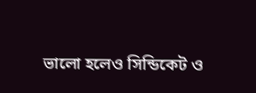ভালো হলেও সিন্ডিকেট ও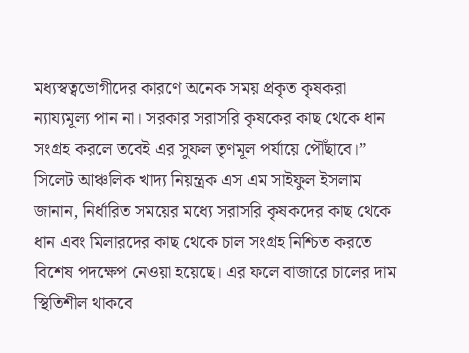মধ্যস্বত্বভোগীদের কারণে অনেক সময় প্রকৃত কৃষকরা ন্যায্যমূল্য পান না। সরকার সরাসরি কৃষকের কাছ থেকে ধান সংগ্রহ করলে তবেই এর সুফল তৃণমূল পর্যায়ে পৌঁছাবে।”
সিলেট আঞ্চলিক খাদ্য নিয়ন্ত্রক এস এম সাইফুল ইসলাম জানান, নির্ধারিত সময়ের মধ্যে সরাসরি কৃষকদের কাছ থেকে ধান এবং মিলারদের কাছ থেকে চাল সংগ্রহ নিশ্চিত করতে বিশেষ পদক্ষেপ নেওয়া হয়েছে। এর ফলে বাজারে চালের দাম স্থিতিশীল থাকবে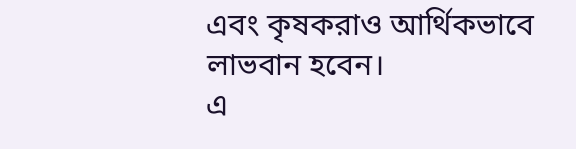এবং কৃষকরাও আর্থিকভাবে লাভবান হবেন।
এ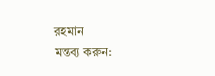রহমান
মন্তব্য করুন: